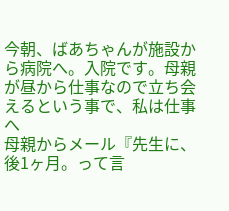今朝、ばあちゃんが施設から病院へ。入院です。母親が昼から仕事なので立ち会えるという事で、私は仕事へ
母親からメール『先生に、後1ヶ月。って言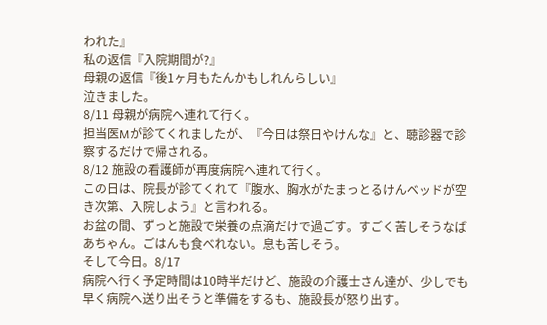われた』
私の返信『入院期間が?』
母親の返信『後1ヶ月もたんかもしれんらしい』
泣きました。
8/11 母親が病院へ連れて行く。
担当医Mが診てくれましたが、『今日は祭日やけんな』と、聴診器で診察するだけで帰される。
8/12 施設の看護師が再度病院へ連れて行く。
この日は、院長が診てくれて『腹水、胸水がたまっとるけんベッドが空き次第、入院しよう』と言われる。
お盆の間、ずっと施設で栄養の点滴だけで過ごす。すごく苦しそうなばあちゃん。ごはんも食べれない。息も苦しそう。
そして今日。8/17
病院へ行く予定時間は10時半だけど、施設の介護士さん達が、少しでも早く病院へ送り出そうと準備をするも、施設長が怒り出す。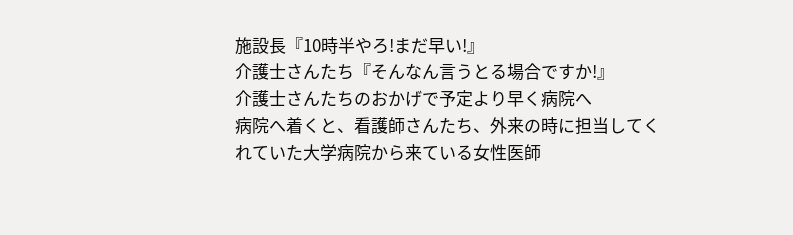施設長『10時半やろ!まだ早い!』
介護士さんたち『そんなん言うとる場合ですか!』
介護士さんたちのおかげで予定より早く病院へ
病院へ着くと、看護師さんたち、外来の時に担当してくれていた大学病院から来ている女性医師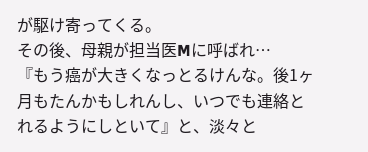が駆け寄ってくる。
その後、母親が担当医Mに呼ばれ…
『もう癌が大きくなっとるけんな。後1ヶ月もたんかもしれんし、いつでも連絡とれるようにしといて』と、淡々と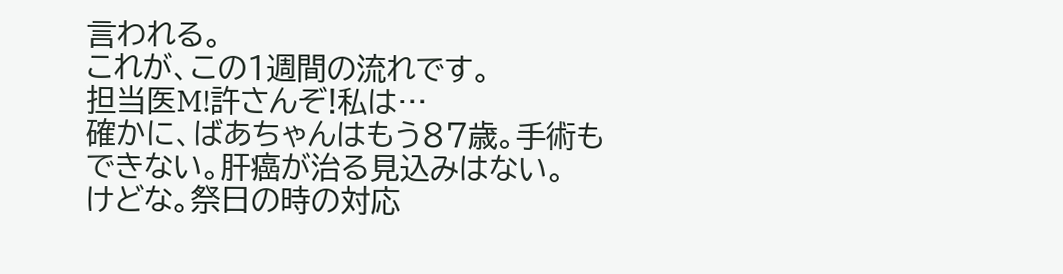言われる。
これが、この1週間の流れです。
担当医M!許さんぞ!私は…
確かに、ばあちゃんはもう87歳。手術もできない。肝癌が治る見込みはない。
けどな。祭日の時の対応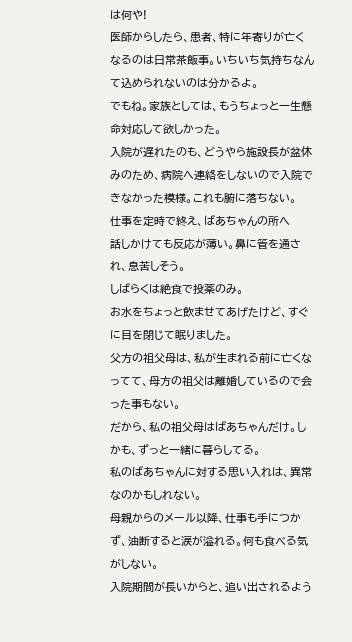は何や!
医師からしたら、患者、特に年寄りが亡くなるのは日常茶飯事。いちいち気持ちなんて込められないのは分かるよ。
でもね。家族としては、もうちょっと一生懸命対応して欲しかった。
入院が遅れたのも、どうやら施設長が盆休みのため、病院へ連絡をしないので入院できなかった模様。これも腑に落ちない。
仕事を定時で終え、ばあちゃんの所へ
話しかけても反応が薄い。鼻に管を通され、息苦しそう。
しばらくは絶食で投薬のみ。
お水をちょっと飲ませてあげたけど、すぐに目を閉じて眠りました。
父方の祖父母は、私が生まれる前に亡くなってて、母方の祖父は離婚しているので会った事もない。
だから、私の祖父母はばあちゃんだけ。しかも、ずっと一緒に暮らしてる。
私のばあちゃんに対する思い入れは、異常なのかもしれない。
母親からのメール以降、仕事も手につかず、油断すると涙が溢れる。何も食べる気がしない。
入院期間が長いからと、追い出されるよう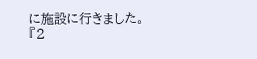に施設に行きました。
『2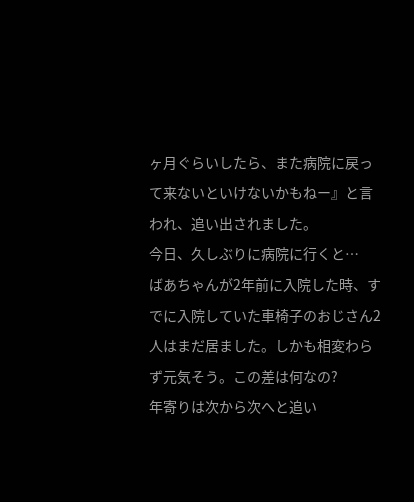ヶ月ぐらいしたら、また病院に戻って来ないといけないかもねー』と言われ、追い出されました。
今日、久しぶりに病院に行くと…
ばあちゃんが2年前に入院した時、すでに入院していた車椅子のおじさん2人はまだ居ました。しかも相変わらず元気そう。この差は何なの?
年寄りは次から次へと追い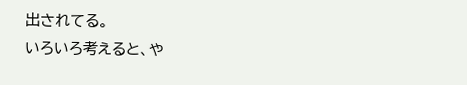出されてる。
いろいろ考えると、や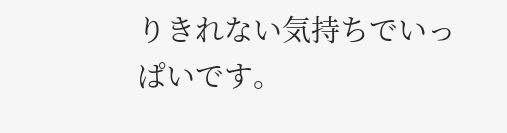りきれない気持ちでいっぱいです。